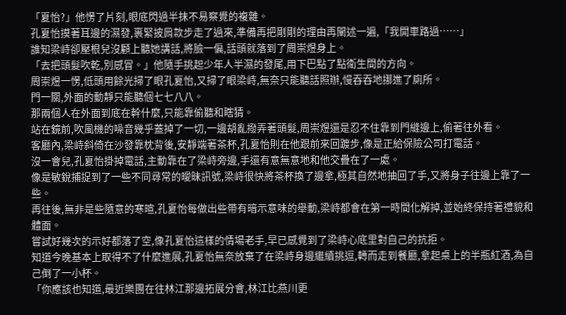「夏怡?」他愣了片刻,眼底閃過半抹不易察覺的複雜。
孔夏怡摸著耳邊的濕發,裹緊披肩款步走了過來,準備再把剛剛的理由再闡述一遍,「我開車路過……」
誰知梁峙卻壓根兒沒顧上聽她講話,將臉一偏,話頭就落到了周崇煜身上。
「去把頭髮吹乾,別感冒。」他隨手挑起少年人半濕的發尾,用下巴點了點衛生間的方向。
周崇煜一愣,低頭用餘光掃了眼孔夏怡,又掃了眼梁峙,無奈只能聽話照辦,慢吞吞地挪進了廁所。
門一關,外面的動靜只能聽個七七八八。
那兩個人在外面到底在幹什麼,只能靠偷聽和瞎猜。
站在鏡前,吹風機的噪音幾乎蓋掉了一切,一邊胡亂撥弄著頭髮,周崇煜還是忍不住靠到門縫邊上,偷著往外看。
客廳內,梁峙斜倚在沙發靠枕背後,安靜端著茶杯,孔夏怡則在他跟前來回踱步,像是正給保險公司打電話。
沒一會兒,孔夏怡掛掉電話,主動靠在了梁峙旁邊,手還有意無意地和他交疊在了一處。
像是敏銳捕捉到了一些不同尋常的曖昧訊號,梁峙很快將茶杯換了邊拿,極其自然地抽回了手,又將身子往邊上靠了一些。
再往後,無非是些隨意的寒暄,孔夏怡每做出些帶有暗示意味的舉動,梁峙都會在第一時間化解掉,並始終保持著禮貌和體面。
嘗試好幾次的示好都落了空,像孔夏怡這樣的情場老手,早已感覺到了梁峙心底里對自己的抗拒。
知道今晚基本上取得不了什麼進展,孔夏怡無奈放棄了在梁峙身邊繼續挑逗,轉而走到餐廳,拿起桌上的半瓶紅酒,為自己倒了一小杯。
「你應該也知道,最近樂團在往林江那邊拓展分會,林江比燕川更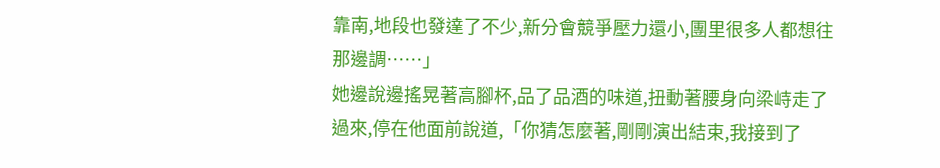靠南,地段也發達了不少,新分會競爭壓力還小,團里很多人都想往那邊調……」
她邊說邊搖晃著高腳杯,品了品酒的味道,扭動著腰身向梁峙走了過來,停在他面前說道,「你猜怎麼著,剛剛演出結束,我接到了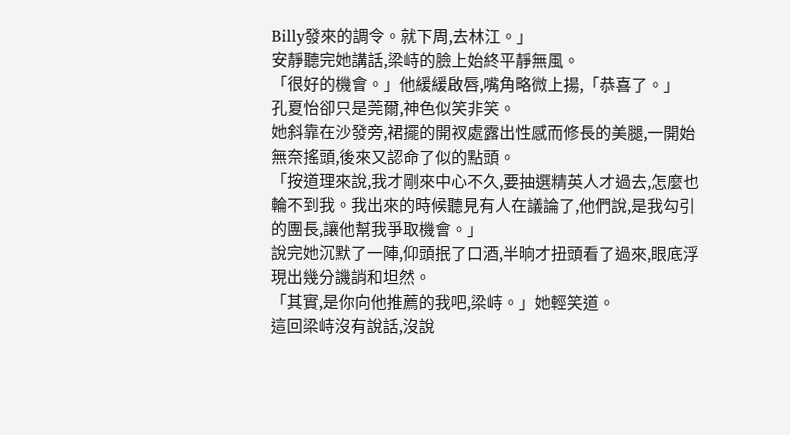Billy發來的調令。就下周,去林江。」
安靜聽完她講話,梁峙的臉上始終平靜無風。
「很好的機會。」他緩緩啟唇,嘴角略微上揚,「恭喜了。」
孔夏怡卻只是莞爾,神色似笑非笑。
她斜靠在沙發旁,裙擺的開衩處露出性感而修長的美腿,一開始無奈搖頭,後來又認命了似的點頭。
「按道理來說,我才剛來中心不久,要抽選精英人才過去,怎麼也輪不到我。我出來的時候聽見有人在議論了,他們說,是我勾引的團長,讓他幫我爭取機會。」
說完她沉默了一陣,仰頭抿了口酒,半晌才扭頭看了過來,眼底浮現出幾分譏誚和坦然。
「其實,是你向他推薦的我吧,梁峙。」她輕笑道。
這回梁峙沒有說話,沒說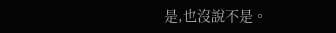是,也沒說不是。